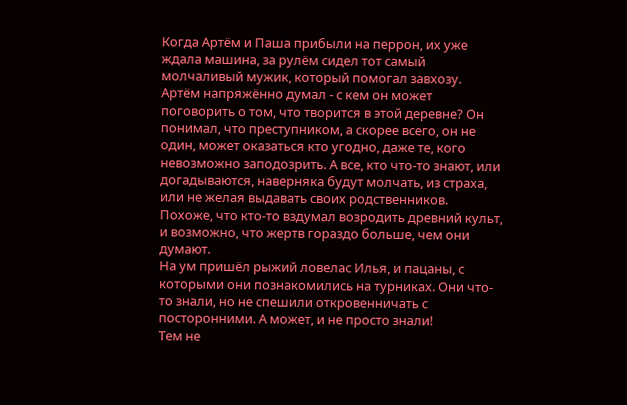Когда Артём и Паша прибыли на перрон, их уже ждала машина, за рулём сидел тот самый молчаливый мужик, который помогал завхозу.
Артём напряжённо думал - с кем он может поговорить о том, что творится в этой деревне? Он понимал, что преступником, а скорее всего, он не один, может оказаться кто угодно, даже те, кого невозможно заподозрить. А все, кто что-то знают, или догадываются, наверняка будут молчать, из страха, или не желая выдавать своих родственников.
Похоже, что кто-то вздумал возродить древний культ, и возможно, что жертв гораздо больше, чем они думают.
На ум пришёл рыжий ловелас Илья, и пацаны, с которыми они познакомились на турниках. Они что-то знали, но не спешили откровенничать с посторонними. А может, и не просто знали!
Тем не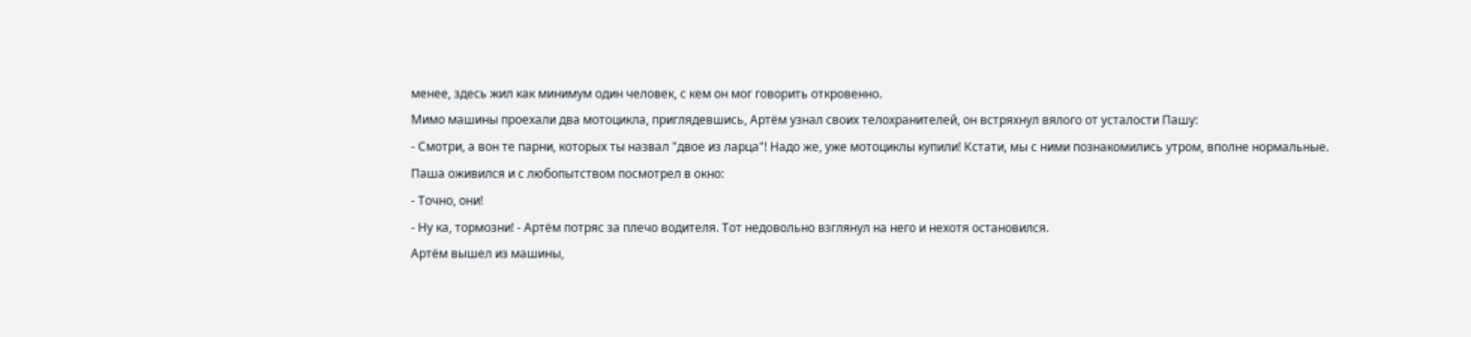менее, здесь жил как минимум один человек, с кем он мог говорить откровенно.
Мимо машины проехали два мотоцикла, приглядевшись, Артём узнал своих телохранителей, он встряхнул вялого от усталости Пашу:
- Смотри, а вон те парни, которых ты назвал "двое из ларца"! Надо же, уже мотоциклы купили! Кстати, мы с ними познакомились утром, вполне нормальные.
Паша оживился и с любопытством посмотрел в окно:
- Точно, они!
- Ну ка, тормозни! - Артём потряс за плечо водителя. Тот недовольно взглянул на него и нехотя остановился.
Артём вышел из машины,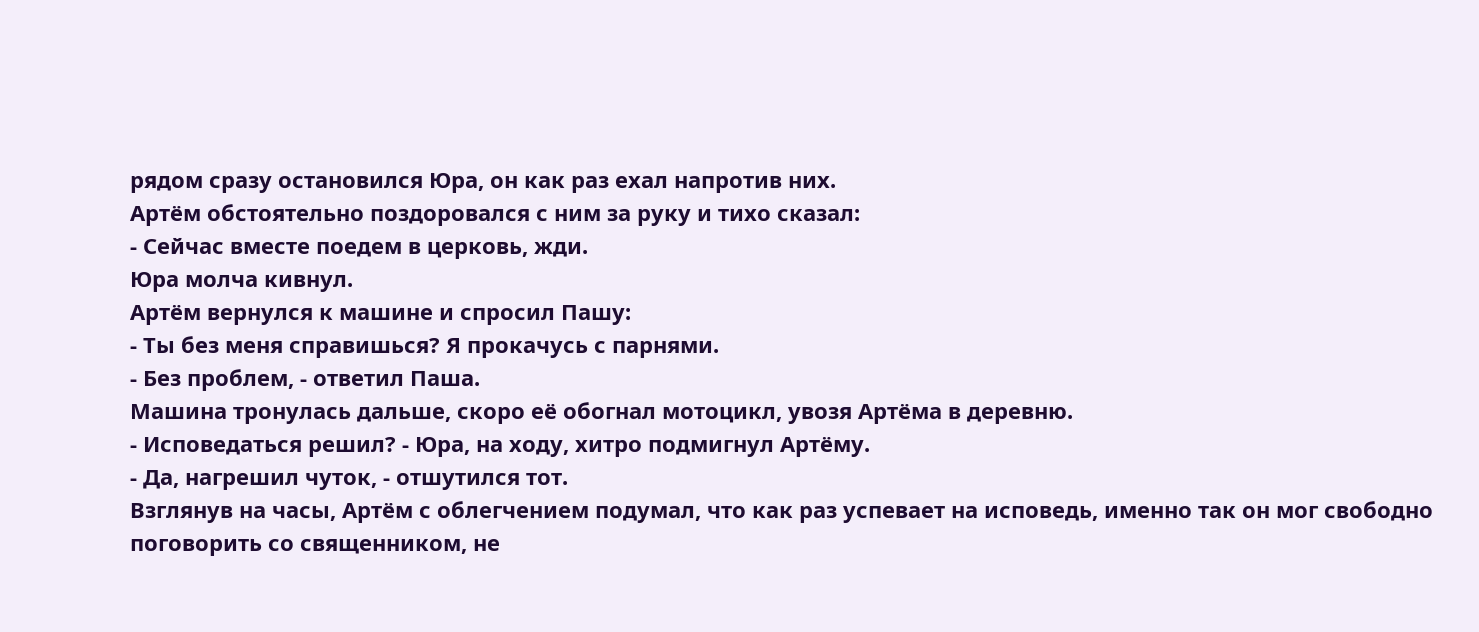рядом сразу остановился Юра, он как раз ехал напротив них.
Артём обстоятельно поздоровался с ним за руку и тихо сказал:
- Сейчас вместе поедем в церковь, жди.
Юра молча кивнул.
Артём вернулся к машине и спросил Пашу:
- Ты без меня справишься? Я прокачусь с парнями.
- Без проблем, - ответил Паша.
Машина тронулась дальше, скоро её обогнал мотоцикл, увозя Артёма в деревню.
- Исповедаться решил? - Юра, на ходу, хитро подмигнул Артёму.
- Да, нагрешил чуток, - отшутился тот.
Взглянув на часы, Артём с облегчением подумал, что как раз успевает на исповедь, именно так он мог свободно поговорить со священником, не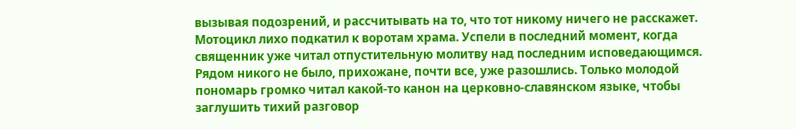вызывая подозрений, и рассчитывать на то, что тот никому ничего не расскажет.
Мотоцикл лихо подкатил к воротам храма. Успели в последний момент, когда священник уже читал отпустительную молитву над последним исповедающимся.
Рядом никого не было, прихожане, почти все, уже разошлись. Только молодой пономарь громко читал какой-то канон на церковно-славянском языке, чтобы заглушить тихий разговор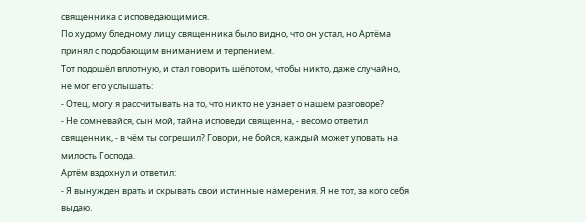священника с исповедающимися.
По худому бледному лицу священника было видно, что он устал, но Артёма принял с подобающим вниманием и терпением.
Тот подошёл вплотную, и стал говорить шёпотом, чтобы никто, даже случайно, не мог его услышать:
- Отец, могу я рассчитывать на то, что никто не узнает о нашем разговоре?
- Не сомневайся, сын мой, тайна исповеди священна, - весомо ответил священник, - в чём ты согрешил? Говори, не бойся, каждый может уповать на милость Господа.
Артём вздохнул и ответил:
- Я вынужден врать и скрывать свои истинные намерения. Я не тот, за кого себя выдаю.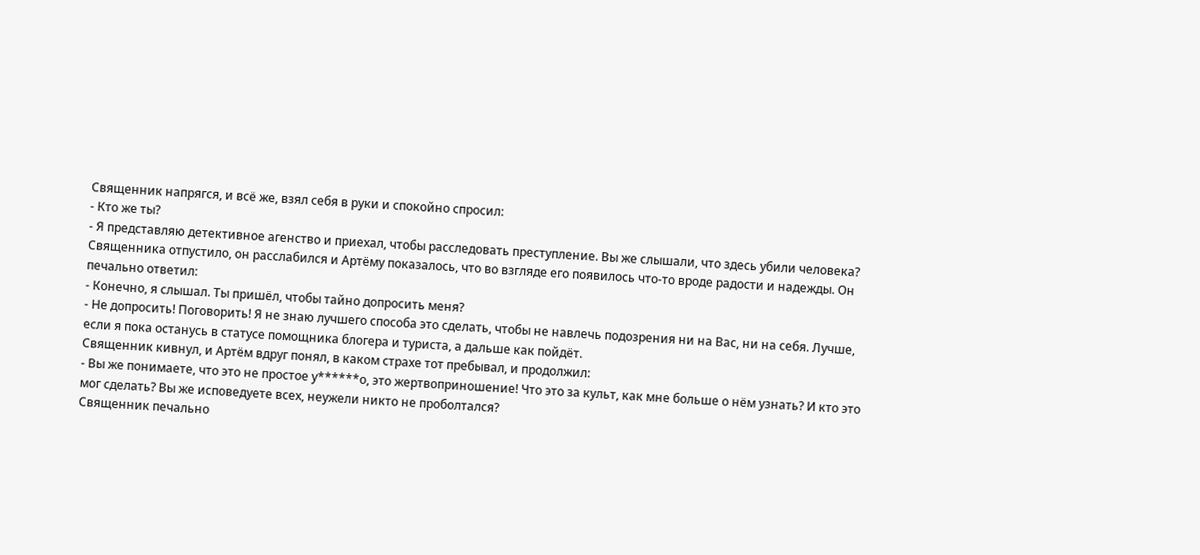Священник напрягся, и всё же, взял себя в руки и спокойно спросил:
- Кто же ты?
- Я представляю детективное агенство и приехал, чтобы расследовать преступление. Вы же слышали, что здесь убили человека?
Священника отпустило, он расслабился и Артёму показалось, что во взгляде его появилось что-то вроде радости и надежды. Он печально ответил:
- Конечно, я слышал. Ты пришёл, чтобы тайно допросить меня?
- Не допросить! Поговорить! Я не знаю лучшего способа это сделать, чтобы не навлечь подозрения ни на Вас, ни на себя. Лучше, если я пока останусь в статусе помощника блогера и туриста, а дальше как пойдёт.
Священник кивнул, и Артём вдруг понял, в каком страхе тот пребывал, и продолжил:
- Вы же понимаете, что это не простое у******о, это жертвоприношение! Что это за культ, как мне больше о нём узнать? И кто это мог сделать? Вы же исповедуете всех, неужели никто не проболтался?
Священник печально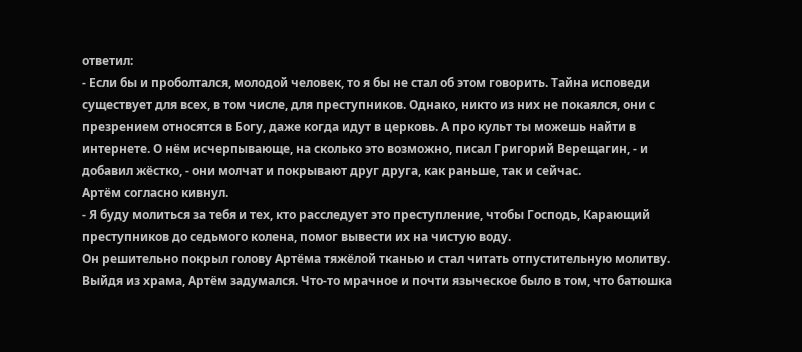ответил:
- Если бы и проболтался, молодой человек, то я бы не стал об этом говорить. Тайна исповеди существует для всех, в том числе, для преступников. Однако, никто из них не покаялся, они с презрением относятся в Богу, даже когда идут в церковь. А про культ ты можешь найти в интернете. О нём исчерпывающе, на сколько это возможно, писал Григорий Верещагин, - и добавил жёстко, - они молчат и покрывают друг друга, как раньше, так и сейчас.
Артём согласно кивнул.
- Я буду молиться за тебя и тех, кто расследует это преступление, чтобы Господь, Карающий преступников до седьмого колена, помог вывести их на чистую воду.
Он решительно покрыл голову Артёма тяжёлой тканью и стал читать отпустительную молитву.
Выйдя из храма, Артём задумался. Что-то мрачное и почти языческое было в том, что батюшка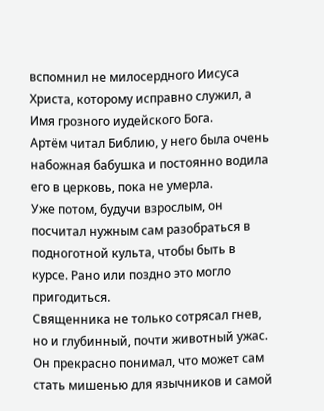вспомнил не милосердного Иисуса Христа, которому исправно служил, а Имя грозного иудейского Бога.
Артём читал Библию, у него была очень набожная бабушка и постоянно водила его в церковь, пока не умерла.
Уже потом, будучи взрослым, он посчитал нужным сам разобраться в подноготной культа, чтобы быть в курсе. Рано или поздно это могло пригодиться.
Священника не только сотрясал гнев, но и глубинный, почти животный ужас. Он прекрасно понимал, что может сам стать мишенью для язычников и самой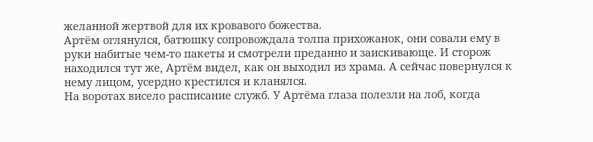желанной жертвой для их кровавого божества.
Артём оглянулся, батюшку сопровождала толпа прихожанок, они совали ему в руки набитые чем-то пакеты и смотрели преданно и заискивающе. И сторож находился тут же, Артём видел, как он выходил из храма. А сейчас повернулся к нему лицом, усердно крестился и кланялся.
На воротах висело расписание служб. У Артёма глаза полезли на лоб, когда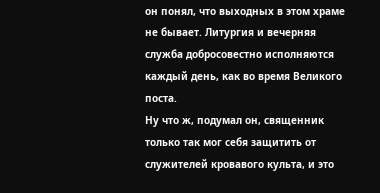он понял, что выходных в этом храме не бывает. Литургия и вечерняя служба добросовестно исполняются каждый день, как во время Великого поста.
Ну что ж, подумал он, священник только так мог себя защитить от служителей кровавого культа, и это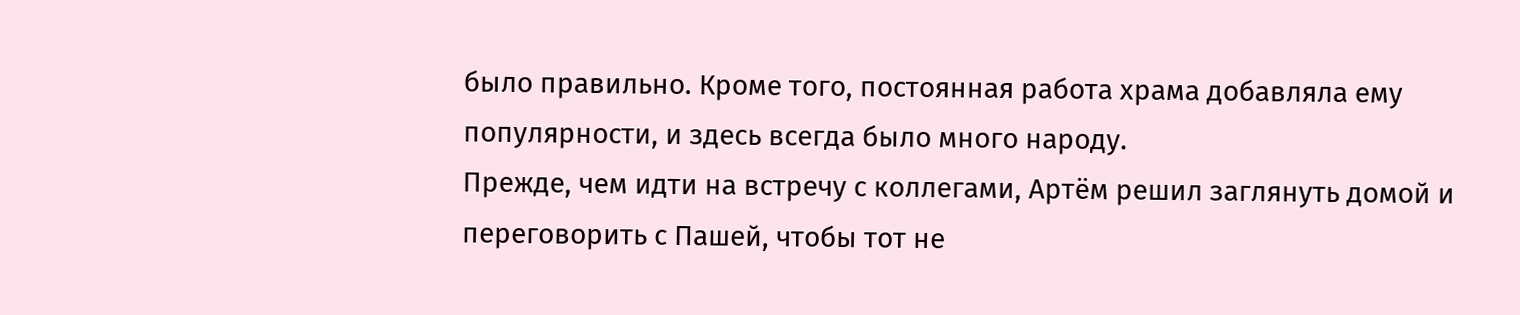было правильно. Кроме того, постоянная работа храма добавляла ему популярности, и здесь всегда было много народу.
Прежде, чем идти на встречу с коллегами, Артём решил заглянуть домой и переговорить с Пашей, чтобы тот не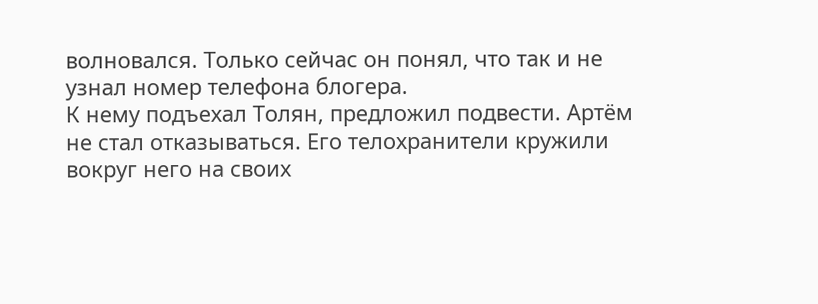волновался. Только сейчас он понял, что так и не узнал номер телефона блогера.
К нему подъехал Толян, предложил подвести. Артём не стал отказываться. Его телохранители кружили вокруг него на своих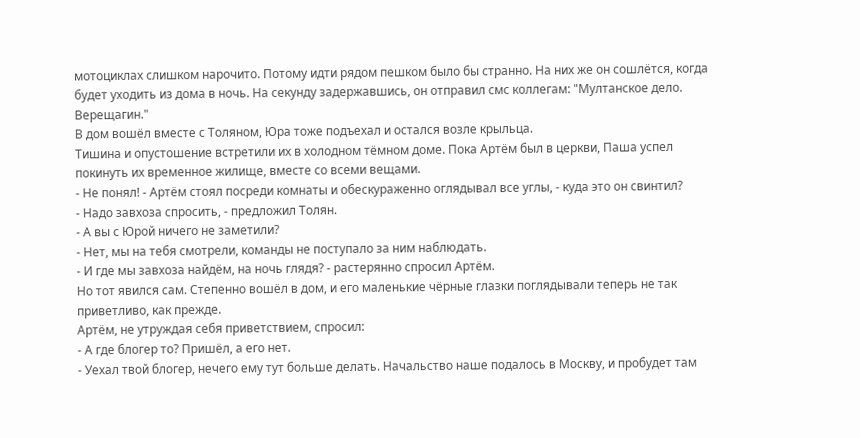мотоциклах слишком нарочито. Потому идти рядом пешком было бы странно. На них же он сошлётся, когда будет уходить из дома в ночь. На секунду задержавшись, он отправил смс коллегам: "Мултанское дело. Верещагин."
В дом вошёл вместе с Толяном, Юра тоже подъехал и остался возле крыльца.
Тишина и опустошение встретили их в холодном тёмном доме. Пока Артём был в церкви, Паша успел покинуть их временное жилище, вместе со всеми вещами.
- Не понял! - Артём стоял посреди комнаты и обескураженно оглядывал все углы, - куда это он свинтил?
- Надо завхоза спросить, - предложил Толян.
- А вы с Юрой ничего не заметили?
- Нет, мы на тебя смотрели, команды не поступало за ним наблюдать.
- И где мы завхоза найдём, на ночь глядя? - растерянно спросил Артём.
Но тот явился сам. Степенно вошёл в дом, и его маленькие чёрные глазки поглядывали теперь не так приветливо, как прежде.
Артём, не утруждая себя приветствием, спросил:
- А где блогер то? Пришёл, а его нет.
- Уехал твой блогер, нечего ему тут больше делать. Начальство наше подалось в Москву, и пробудет там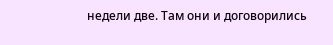недели две. Там они и договорились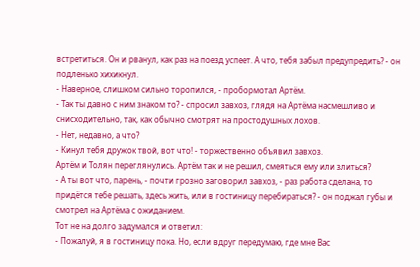встретиться. Он и рванул, как раз на поезд успеет. А что, тебя забыл предупредить? - он подленько хихикнул.
- Наверное, слишком сильно торопился, - пробормотал Артём.
- Так ты давно с ним знаком то? - спросил завхоз, глядя на Артёма насмешливо и снисходительно, так, как обычно смотрят на простодушных лохов.
- Нет, недавно, а что?
- Кинул тебя дружок твой, вот что! - торжественно объявил завхоз.
Артём и Толян переглянулись. Артём так и не решил, смеяться ему или злиться?
- А ты вот что, парень, - почти грозно заговорил завхоз, - раз работа сделана, то придётся тебе решать, здесь жить, или в гостиницу перебираться? - он поджал губы и смотрел на Артёма с ожиданием.
Тот не на долго задумался и ответил:
- Пожалуй, я в гостиницу пока. Но, если вдруг передумаю, где мне Вас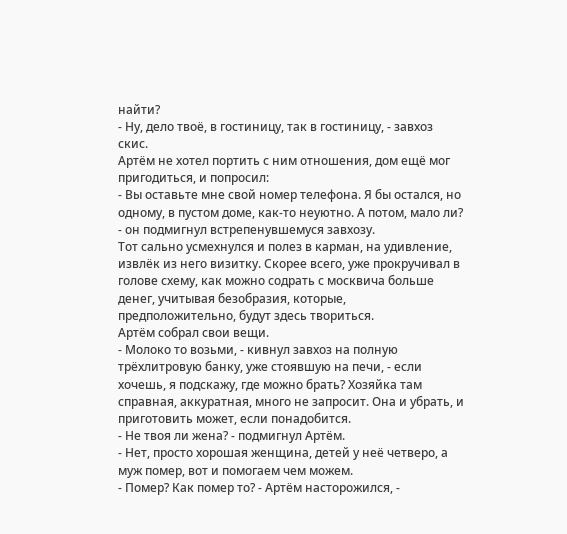найти?
- Ну, дело твоё, в гостиницу, так в гостиницу, - завхоз скис.
Артём не хотел портить с ним отношения, дом ещё мог пригодиться, и попросил:
- Вы оставьте мне свой номер телефона. Я бы остался, но одному, в пустом доме, как-то неуютно. А потом, мало ли? - он подмигнул встрепенувшемуся завхозу.
Тот сально усмехнулся и полез в карман, на удивление, извлёк из него визитку. Скорее всего, уже прокручивал в голове схему, как можно содрать с москвича больше денег, учитывая безобразия, которые, предположительно, будут здесь твориться.
Артём собрал свои вещи.
- Молоко то возьми, - кивнул завхоз на полную трёхлитровую банку, уже стоявшую на печи, - если хочешь, я подскажу, где можно брать? Хозяйка там справная, аккуратная, много не запросит. Она и убрать, и приготовить может, если понадобится.
- Не твоя ли жена? - подмигнул Артём.
- Нет, просто хорошая женщина, детей у неё четверо, а муж помер, вот и помогаем чем можем.
- Помер? Как помер то? - Артём насторожился, -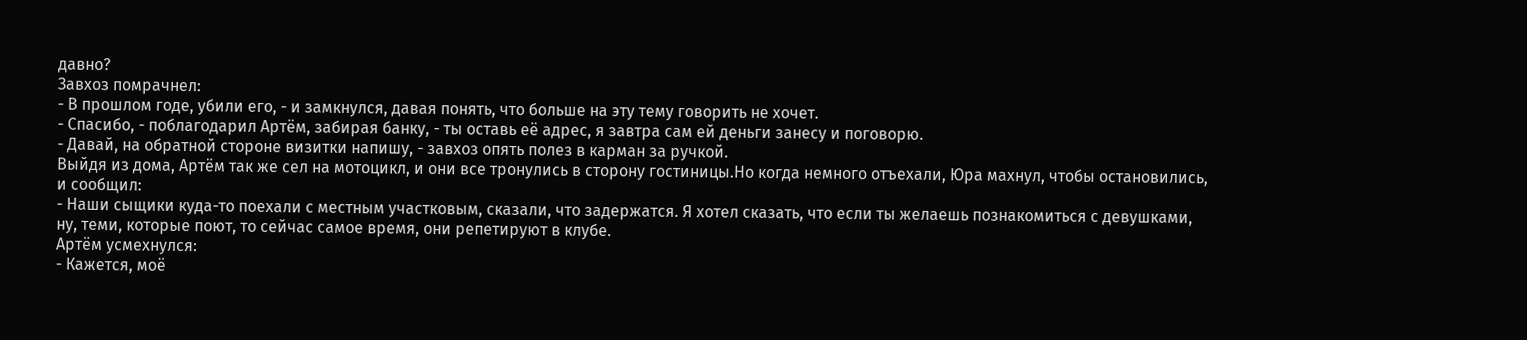давно?
Завхоз помрачнел:
- В прошлом годе, убили его, - и замкнулся, давая понять, что больше на эту тему говорить не хочет.
- Спасибо, - поблагодарил Артём, забирая банку, - ты оставь её адрес, я завтра сам ей деньги занесу и поговорю.
- Давай, на обратной стороне визитки напишу, - завхоз опять полез в карман за ручкой.
Выйдя из дома, Артём так же сел на мотоцикл, и они все тронулись в сторону гостиницы.Но когда немного отъехали, Юра махнул, чтобы остановились, и сообщил:
- Наши сыщики куда-то поехали с местным участковым, сказали, что задержатся. Я хотел сказать, что если ты желаешь познакомиться с девушками, ну, теми, которые поют, то сейчас самое время, они репетируют в клубе.
Артём усмехнулся:
- Кажется, моё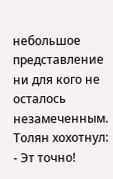небольшое представление ни для кого не осталось незамеченным.
Толян хохотнул:
- Эт точно!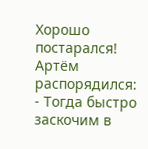Хорошо постарался!
Артём распорядился:
- Тогда быстро заскочим в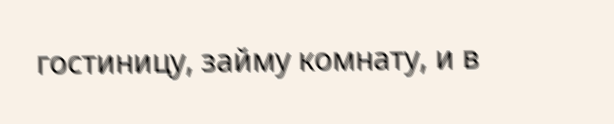гостиницу, займу комнату, и в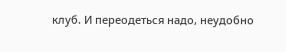клуб. И переодеться надо, неудобно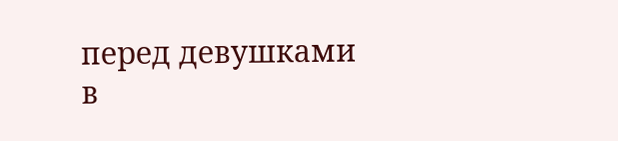перед девушками в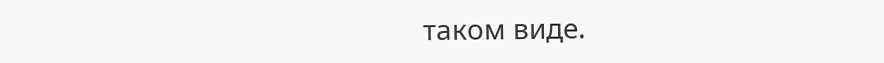таком виде.